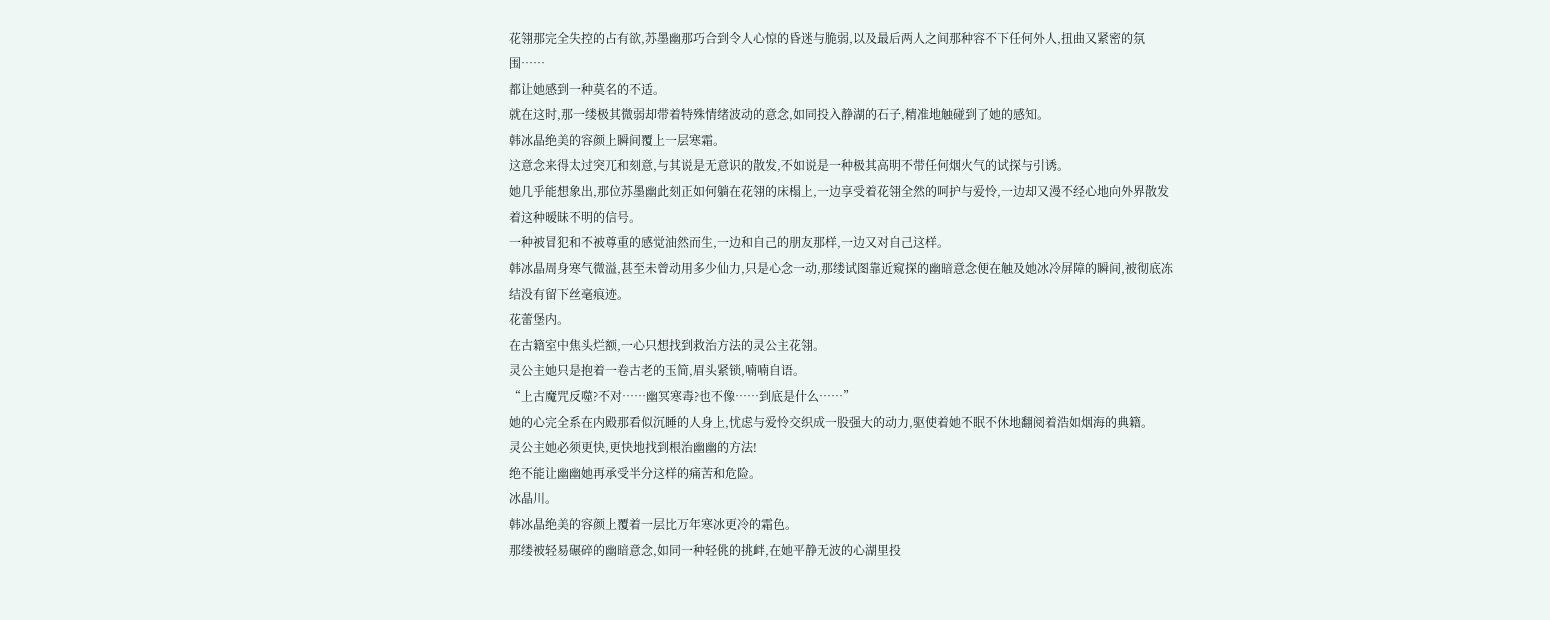花翎那完全失控的占有欲,苏墨幽那巧合到令人心惊的昏迷与脆弱,以及最后两人之间那种容不下任何外人,扭曲又紧密的氛围……
都让她感到一种莫名的不适。
就在这时,那一缕极其微弱却带着特殊情绪波动的意念,如同投入静湖的石子,精准地触碰到了她的感知。
韩冰晶绝美的容颜上瞬间覆上一层寒霜。
这意念来得太过突兀和刻意,与其说是无意识的散发,不如说是一种极其高明不带任何烟火气的试探与引诱。
她几乎能想象出,那位苏墨幽此刻正如何躺在花翎的床榻上,一边享受着花翎全然的呵护与爱怜,一边却又漫不经心地向外界散发着这种暧昧不明的信号。
一种被冒犯和不被尊重的感觉油然而生,一边和自己的朋友那样,一边又对自己这样。
韩冰晶周身寒气微溢,甚至未曾动用多少仙力,只是心念一动,那缕试图靠近窥探的幽暗意念便在触及她冰冷屏障的瞬间,被彻底冻结没有留下丝毫痕迹。
花蕾堡内。
在古籍室中焦头烂额,一心只想找到救治方法的灵公主花翎。
灵公主她只是抱着一卷古老的玉简,眉头紧锁,喃喃自语。
“上古魔咒反噬?不对……幽冥寒毒?也不像……到底是什么……”
她的心完全系在内殿那看似沉睡的人身上,忧虑与爱怜交织成一股强大的动力,驱使着她不眠不休地翻阅着浩如烟海的典籍。
灵公主她必须更快,更快地找到根治幽幽的方法!
绝不能让幽幽她再承受半分这样的痛苦和危险。
冰晶川。
韩冰晶绝美的容颜上覆着一层比万年寒冰更冷的霜色。
那缕被轻易碾碎的幽暗意念,如同一种轻佻的挑衅,在她平静无波的心湖里投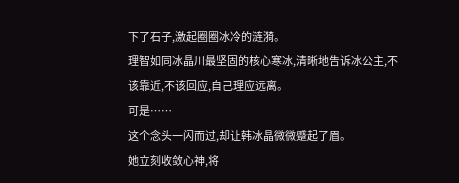下了石子,激起圈圈冰冷的涟漪。
理智如同冰晶川最坚固的核心寒冰,清晰地告诉冰公主,不该靠近,不该回应,自己理应远离。
可是……
这个念头一闪而过,却让韩冰晶微微蹙起了眉。
她立刻收敛心神,将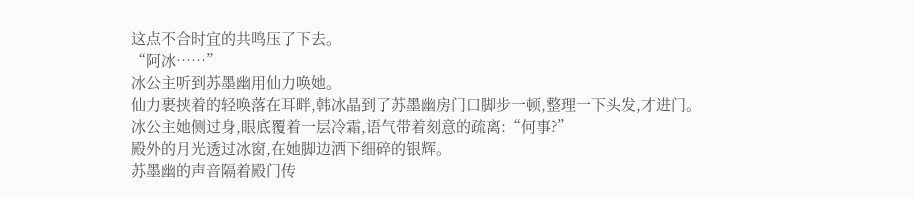这点不合时宜的共鸣压了下去。
“阿冰……”
冰公主听到苏墨幽用仙力唤她。
仙力裹挟着的轻唤落在耳畔,韩冰晶到了苏墨幽房门口脚步一顿,整理一下头发,才进门。
冰公主她侧过身,眼底覆着一层冷霜,语气带着刻意的疏离:“何事?”
殿外的月光透过冰窗,在她脚边洒下细碎的银辉。
苏墨幽的声音隔着殿门传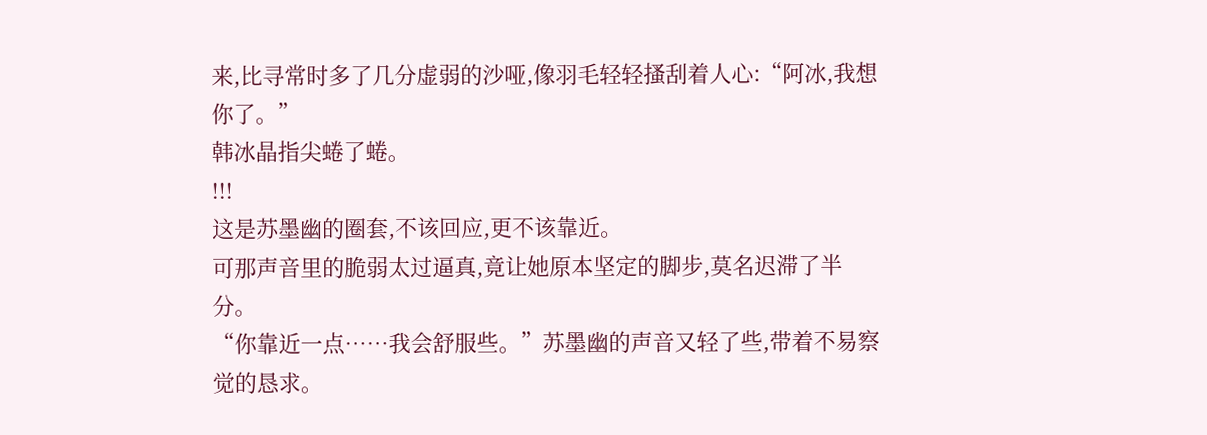来,比寻常时多了几分虚弱的沙哑,像羽毛轻轻搔刮着人心:“阿冰,我想你了。”
韩冰晶指尖蜷了蜷。
!!!
这是苏墨幽的圈套,不该回应,更不该靠近。
可那声音里的脆弱太过逼真,竟让她原本坚定的脚步,莫名迟滞了半分。
“你靠近一点……我会舒服些。”苏墨幽的声音又轻了些,带着不易察觉的恳求。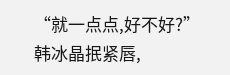“就一点点,好不好?”
韩冰晶抿紧唇,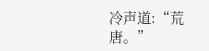冷声道:“荒唐。”